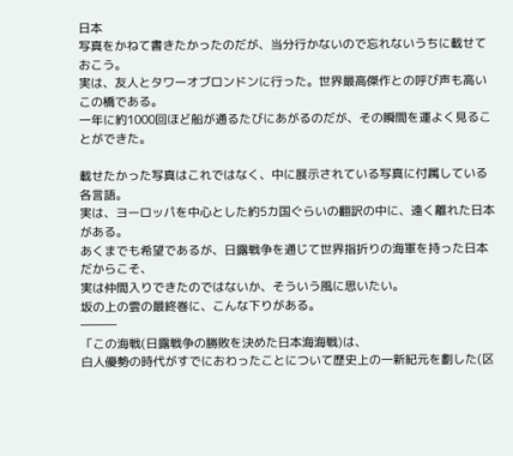日本
写真をかねて書きたかったのだが、当分行かないので忘れないうちに載せておこう。
実は、友人とタワーオブロンドンに行った。世界最高傑作との呼び声も高いこの橋である。
一年に約1000回ほど船が通るたびにあがるのだが、その瞬間を運よく見ることができた。

載せたかった写真はこれではなく、中に展示されている写真に付属している各言語。
実は、ヨーロッパを中心とした約5カ国ぐらいの翻訳の中に、遠く離れた日本がある。
あくまでも希望であるが、日露戦争を通じて世界指折りの海軍を持った日本だからこそ、
実は仲間入りできたのではないか、そういう風に思いたい。
坂の上の雲の最終巻に、こんな下りがある。
―――
「この海戦(日露戦争の勝敗を決めた日本海海戦)は、
白人優勢の時代がすでにおわったことについて歴史上の一新紀元を劃した(区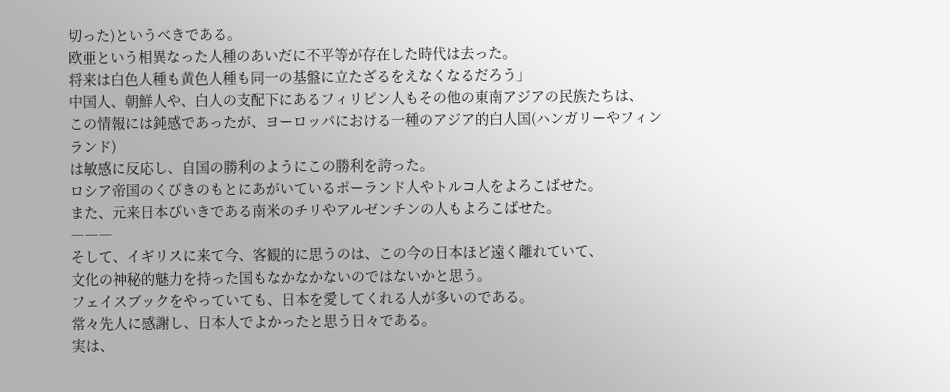切った)というべきである。
欧亜という相異なった人種のあいだに不平等が存在した時代は去った。
将来は白色人種も黄色人種も同一の基盤に立たざるをえなくなるだろう」
中国人、朝鮮人や、白人の支配下にあるフィリピン人もその他の東南アジアの民族たちは、
この情報には鈍感であったが、ヨーロッパにおける一種のアジア的白人国(ハンガリーやフィンランド)
は敏感に反応し、自国の勝利のようにこの勝利を誇った。
ロシア帝国のくびきのもとにあがいているポーランド人やトルコ人をよろこばせた。
また、元来日本びいきである南米のチリやアルゼンチンの人もよろこばせた。
―――
そして、イギリスに来て今、客観的に思うのは、この今の日本ほど遠く離れていて、
文化の神秘的魅力を持った国もなかなかないのではないかと思う。
フェイスブックをやっていても、日本を愛してくれる人が多いのである。
常々先人に感謝し、日本人でよかったと思う日々である。
実は、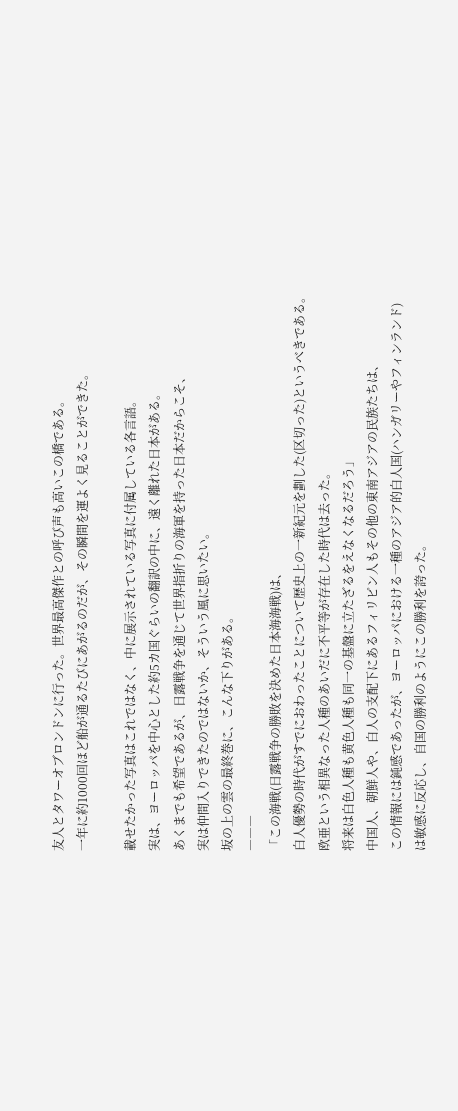友人とタワーオブロンドンに行った。世界最高傑作との呼び声も高いこの橋である。
一年に約1000回ほど船が通るたびにあがるのだが、その瞬間を運よく見ることができた。

載せたかった写真はこれではなく、中に展示されている写真に付属している各言語。
実は、ヨーロッパを中心とした約5カ国ぐらいの翻訳の中に、遠く離れた日本がある。
あくまでも希望であるが、日露戦争を通じて世界指折りの海軍を持った日本だからこそ、
実は仲間入りできたのではないか、そういう風に思いたい。
坂の上の雲の最終巻に、こんな下りがある。
―――
「この海戦(日露戦争の勝敗を決めた日本海海戦)は、
白人優勢の時代がすでにおわったことについて歴史上の一新紀元を劃した(区切った)というべきである。
欧亜という相異なった人種のあいだに不平等が存在した時代は去った。
将来は白色人種も黄色人種も同一の基盤に立たざるをえなくなるだろう」
中国人、朝鮮人や、白人の支配下にあるフィリピン人もその他の東南アジアの民族たちは、
この情報には鈍感であったが、ヨーロッパにおける一種のアジア的白人国(ハンガリーやフィンランド)
は敏感に反応し、自国の勝利のようにこの勝利を誇った。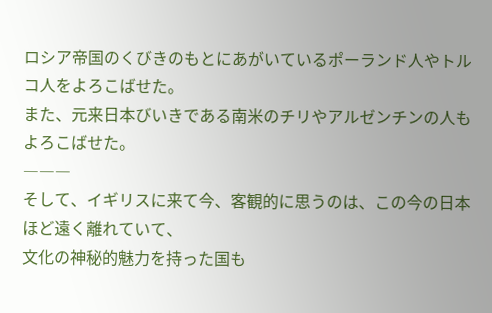ロシア帝国のくびきのもとにあがいているポーランド人やトルコ人をよろこばせた。
また、元来日本びいきである南米のチリやアルゼンチンの人もよろこばせた。
―――
そして、イギリスに来て今、客観的に思うのは、この今の日本ほど遠く離れていて、
文化の神秘的魅力を持った国も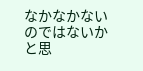なかなかないのではないかと思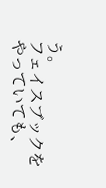う。
フェイスブックをやっていても、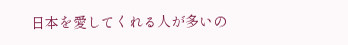日本を愛してくれる人が多いの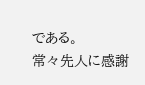である。
常々先人に感謝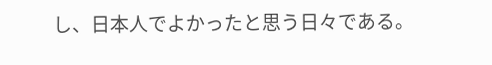し、日本人でよかったと思う日々である。